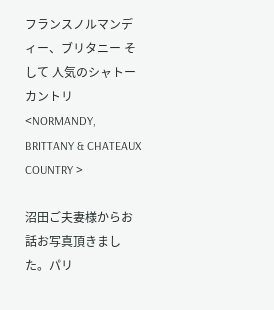フランスノルマンディー、ブリタニー そして 人気のシャトーカントリ<NORMANDY, BRITTANY & CHATEAUX COUNTRY >

沼田ご夫妻様からお話お写真頂きました。パリ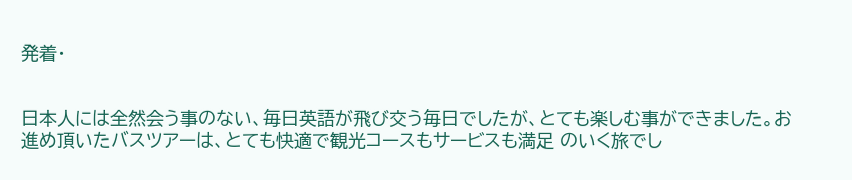発着・


日本人には全然会う事のない、毎日英語が飛び交う毎日でしたが、とても楽しむ事ができました。お進め頂いたバスツアーは、とても快適で観光コースもサービスも満足 のいく旅でし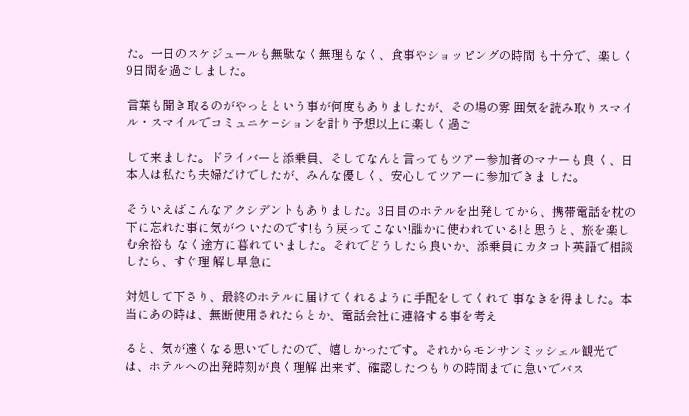た。一日のスケジュールも無駄なく無理もなく、食事やショッピングの時間 も十分で、楽しく9日間を過ごしました。

言葉も聞き取るのがやっとという事が何度もありましたが、その場の雰 囲気を読み取りスマイル・スマイルでコミュニケ−ションを計り予想以上に楽しく過ご

して来ました。ドライバーと添乗員、そしてなんと言ってもツアー参加者のマナーも良 く、日本人は私たち夫婦だけでしたが、みんな優しく、安心してツアーに参加できま した。

そういえばこんなアクシデントもありました。3日目のホテルを出発してから、携帯電話を枕の下に忘れた事に気がつ いたのです!もう戻ってこない!誰かに使われている!と思うと、旅を楽しむ余裕も なく途方に暮れていました。それでどうしたら良いか、添乗員にカタコト英語で相談したら、すぐ理 解し早急に

対処して下さり、最終のホテルに届けてくれるように手配をしてくれて 事なきを得ました。本当にあの時は、無断使用されたらとか、電話会社に連絡する事を考え

ると、気が遠くなる思いでしたので、嬉しかったです。それからモンサンミッシェル観光では、ホテルへの出発時刻が良く理解 出来ず、確認したつもりの時間までに急いでバス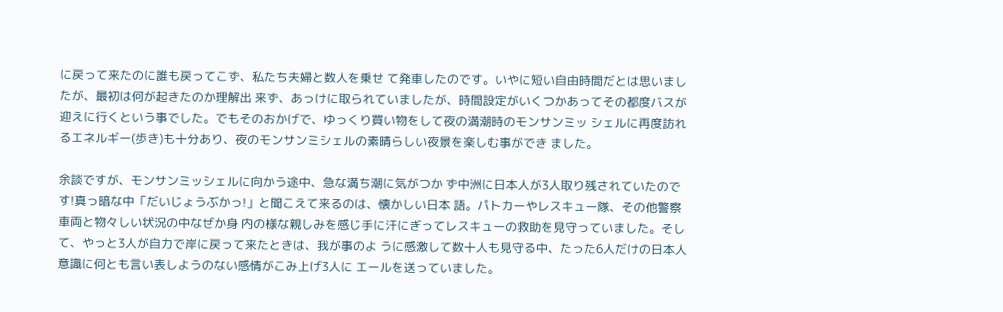に戻って来たのに誰も戻ってこず、私たち夫婦と数人を乗せ て発車したのです。いやに短い自由時間だとは思いましたが、最初は何が起きたのか理解出 来ず、あっけに取られていましたが、時間設定がいくつかあってその都度バスが迎えに行くという事でした。でもそのおかげで、ゆっくり買い物をして夜の満潮時のモンサンミッ シェルに再度訪れるエネルギー(歩き)も十分あり、夜のモンサンミシェルの素晴らしい夜景を楽しむ事ができ ました。

余談ですが、モンサンミッシェルに向かう途中、急な満ち潮に気がつか ず中洲に日本人が3人取り残されていたのです!真っ暗な中「だいじょうぶかっ!」と聞こえて来るのは、懐かしい日本 語。パトカーやレスキュー隊、その他警察車両と物々しい状況の中なぜか身 内の様な親しみを感じ手に汗にぎってレスキューの救助を見守っていました。そして、やっと3人が自力で岸に戻って来たときは、我が事のよ うに感激して数十人も見守る中、たった6人だけの日本人意識に何とも言い表しようのない感情がこみ上げ3人に エールを送っていました。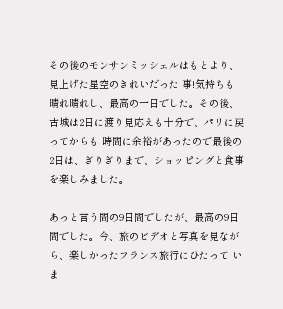その後のモンサンミッシェルはもとより、見上げた星空のきれいだった 事!気持ちも晴れ晴れし、最高の一日でした。その後、古城は2日に渡り見応えも十分で、パリに戻ってからも 時間に余裕があったので最後の2日は、ぎりぎりまで、ショッピングと食事を楽しみました。

あっと言う間の9日間でしたが、最高の9日間でした。今、旅のビデオと写真を見ながら、楽しかったフランス旅行にひたって いま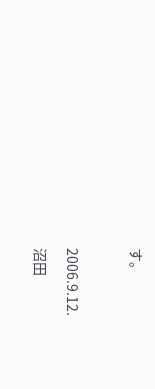す。



2006.9.12.

沼田